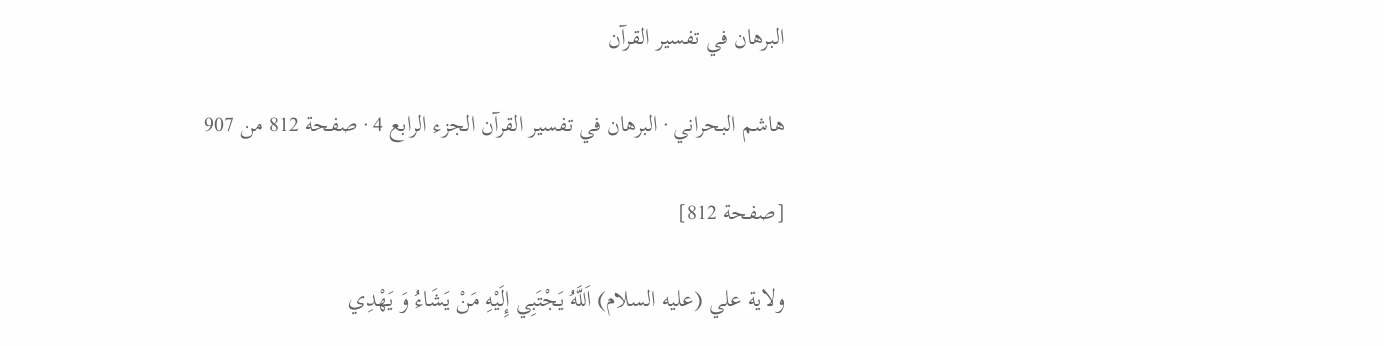البرهان في تفسير القرآن

هاشم البحراني · البرهان في تفسير القرآن الجزء الرابع 4 · صفحة 812 من 907

[صفحة 812]

ولاية علي (عليه السلام) اَللَّهُ يَجْتَبِي إِلَيْهِ مَنْ يَشَاءُ وَ يَهْدِي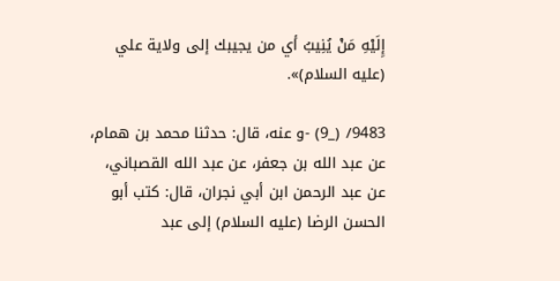إِلَيْهِ مَنْ يُنِيبُ أي من يجيبك إلى ولاية علي (عليه السلام)».

9483/ (_9) -و عنه، قال: حدثنا محمد بن همام، عن عبد الله بن جعفر، عن عبد الله القصباني، عن عبد الرحمن ابن أبي نجران، قال: كتب أبو الحسن الرضا (عليه السلام) إلى عبد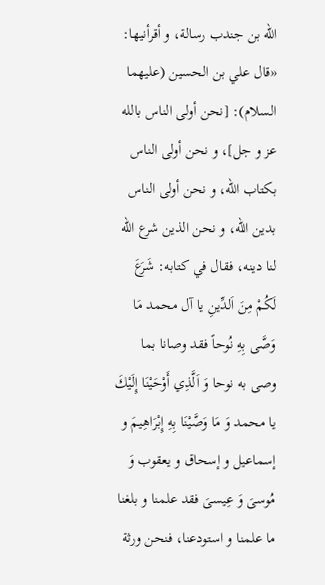الله بن جندب رسالة، و أقرأنيها: «قال علي بن الحسين (عليهما السلام): [نحن أولى الناس بالله عز و جل]، و نحن أولى الناس بكتاب الله، و نحن أولى الناس بدين الله، و نحن الذين شرع الله لنا دينه، فقال في كتابه: شَرَعَ لَكُمْ مِنَ اَلدِّينِ يا آل محمد مَا وَصَّى بِهِ نُوحاً فقد وصانا بما وصى به نوحا وَ اَلَّذِي أَوْحَيْنَا إِلَيْكَ يا محمد وَ مَا وَصَّيْنَا بِهِ إِبْرَاهِيمَ و إسماعيل و إسحاق و يعقوب وَ مُوسىَ وَ عِيسىَ فقد علمنا و بلغنا ما علمنا و استودعنا، فنحن ورثة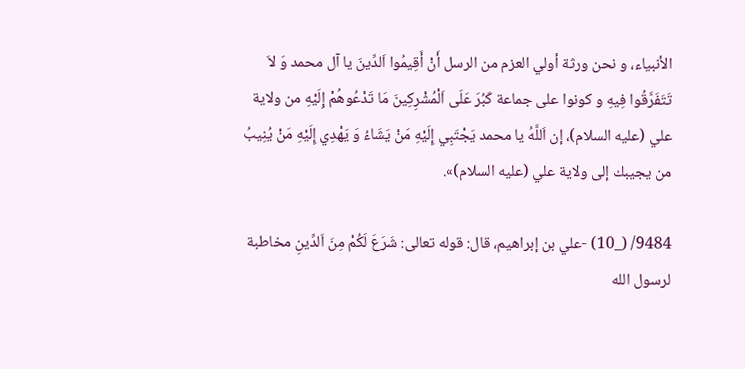الأنبياء، و نحن ورثة أولي العزم من الرسل أَنْ أَقِيمُوا اَلدِّينَ يا آل محمد وَ لاَ تَتَفَرَّقُوا فِيهِ و كونوا على جماعة كَبُرَ عَلَى اَلْمُشْرِكِينَ مَا تَدْعُوهُمْ إِلَيْهِ من ولاية علي (عليه السلام)، إن اَللَّهُ يا محمد يَجْتَبِي إِلَيْهِ مَنْ يَشَاءُ وَ يَهْدِي إِلَيْهِ مَنْ يُنِيبُ من يجيبك إلى ولاية علي (عليه السلام)».

9484/ (_10) -علي بن إبراهيم، قال: قوله تعالى: شَرَعَ لَكُمْ مِنَ اَلدِّينِ مخاطبة لرسول الله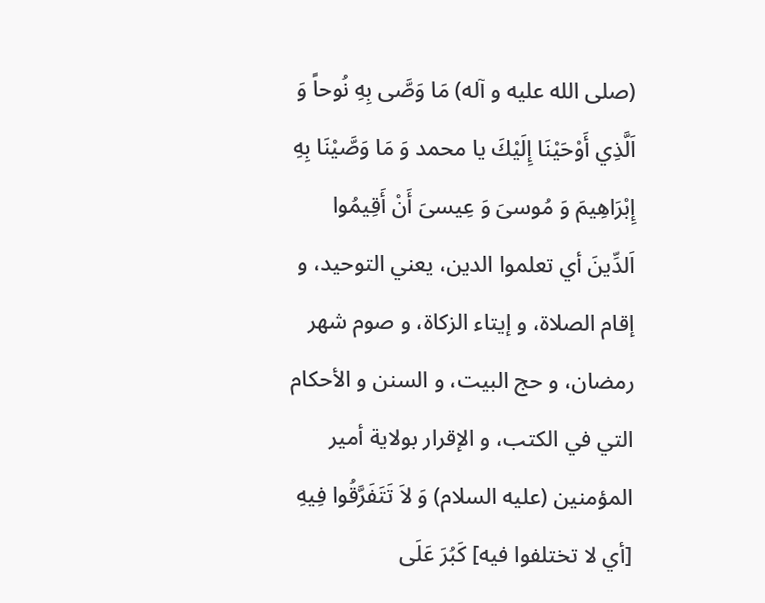(صلى الله عليه و آله) مَا وَصَّى بِهِ نُوحاً وَ اَلَّذِي أَوْحَيْنَا إِلَيْكَ يا محمد وَ مَا وَصَّيْنَا بِهِ إِبْرَاهِيمَ وَ مُوسىَ وَ عِيسىَ أَنْ أَقِيمُوا اَلدِّينَ أي تعلموا الدين، يعني التوحيد، و إقام الصلاة، و إيتاء الزكاة، و صوم شهر رمضان، و حج البيت، و السنن و الأحكام التي في الكتب، و الإقرار بولاية أمير المؤمنين (عليه السلام) وَ لاَ تَتَفَرَّقُوا فِيهِ [أي لا تختلفوا فيه] كَبُرَ عَلَى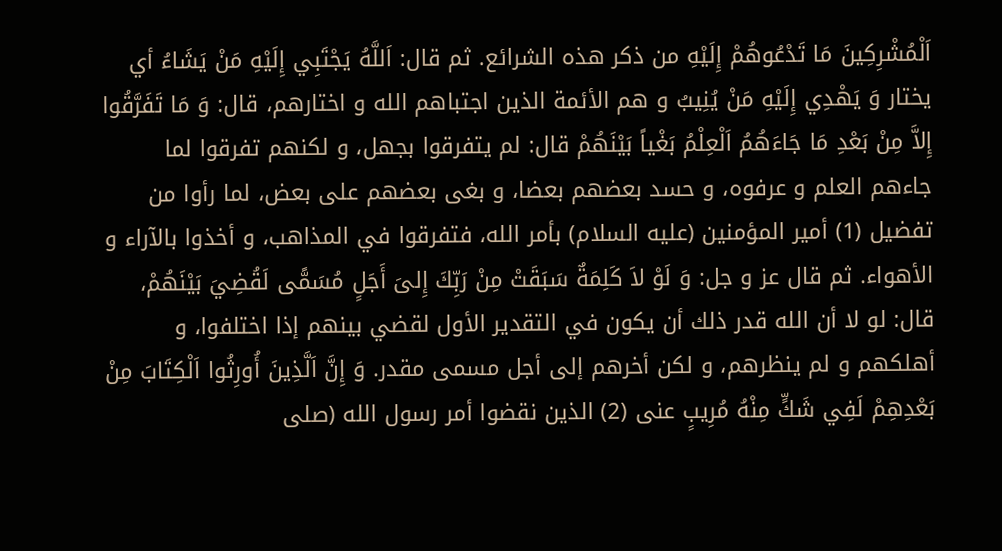اَلْمُشْرِكِينَ مَا تَدْعُوهُمْ إِلَيْهِ من ذكر هذه الشرائع. ثم قال: اَللَّهُ يَجْتَبِي إِلَيْهِ مَنْ يَشَاءُ أي يختار وَ يَهْدِي إِلَيْهِ مَنْ يُنِيبُ و هم الأئمة الذين اجتباهم الله و اختارهم، قال: وَ مَا تَفَرَّقُوا إِلاَّ مِنْ بَعْدِ مَا جَاءَهُمُ اَلْعِلْمُ بَغْياً بَيْنَهُمْ قال: لم يتفرقوا بجهل، و لكنهم تفرقوا لما جاءهم العلم و عرفوه، و حسد بعضهم بعضا، و بغى بعضهم على بعض، لما رأوا من تفضيل (1) أمير المؤمنين (عليه السلام) بأمر الله، فتفرقوا في المذاهب، و أخذوا بالآراء و الأهواء. ثم قال عز و جل: وَ لَوْ لاَ كَلِمَةٌ سَبَقَتْ مِنْ رَبِّكَ إِلىَ أَجَلٍ مُسَمًّى لَقُضِيَ بَيْنَهُمْ، قال: لو لا أن الله قدر ذلك أن يكون في التقدير الأول لقضي بينهم إذا اختلفوا، و أهلكهم و لم ينظرهم، و لكن أخرهم إلى أجل مسمى مقدر. وَ إِنَّ اَلَّذِينَ أُورِثُوا اَلْكِتَابَ مِنْ بَعْدِهِمْ لَفِي شَكٍّ مِنْهُ مُرِيبٍ عنى (2) الذين نقضوا أمر رسول الله (صلى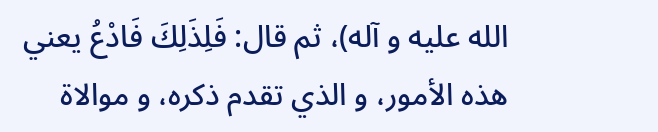الله عليه و آله)، ثم قال: فَلِذَلِكَ فَادْعُ يعني هذه الأمور، و الذي تقدم ذكره، و موالاة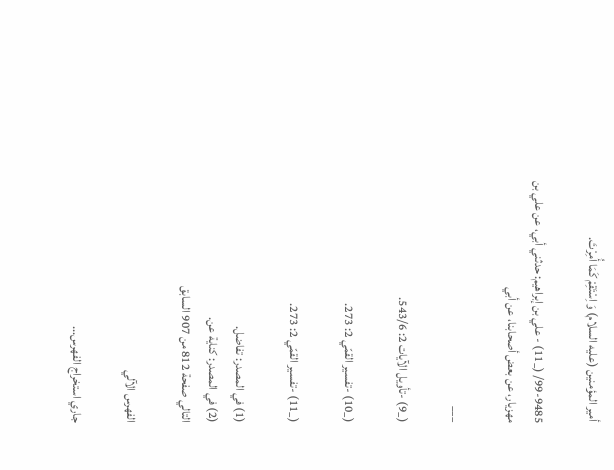أمير المؤمنين (عليه السلام) وَ اِسْتَقِمْ كَمَا أُمِرْتَ.

99-9485/ (_11) - علي بن إبراهيم: حدثني أبي، عن علي بن مهزيار، عن بعض أصحابنا، عن أبي

___

(_9) -تأويل الآيات 2: 543/6.

(_10) -تفسير القمّي 2: 273.

(_11) -تفسير القمّي 2: 273.

(1) في المصدر: تفاضل.
(2) في المصدر: كناية عن.
التالي صفحة 812 من 907 السابق

الفهرس الآلي

جاري استخراج الفهرس...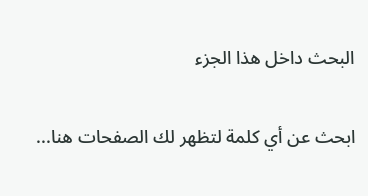البحث داخل هذا الجزء

ابحث عن أي كلمة لتظهر لك الصفحات هنا...